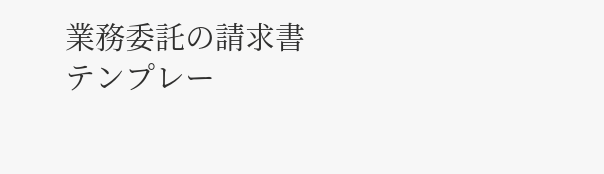業務委託の請求書テンプレー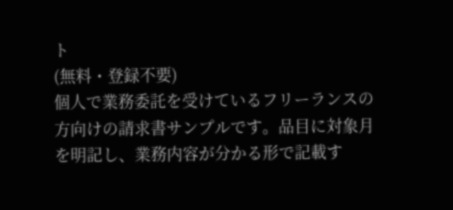ト
(無料・登録不要)
個人で業務委託を受けているフリーランスの方向けの請求書サンプルです。品目に対象月を明記し、業務内容が分かる形で記載す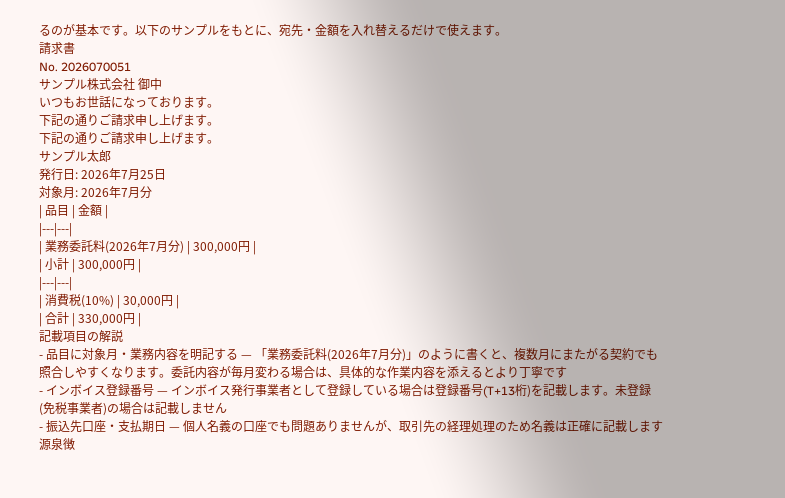るのが基本です。以下のサンプルをもとに、宛先・金額を入れ替えるだけで使えます。
請求書
No. 2026070051
サンプル株式会社 御中
いつもお世話になっております。
下記の通りご請求申し上げます。
下記の通りご請求申し上げます。
サンプル太郎
発行日: 2026年7月25日
対象月: 2026年7月分
| 品目 | 金額 |
|---|---|
| 業務委託料(2026年7月分) | 300,000円 |
| 小計 | 300,000円 |
|---|---|
| 消費税(10%) | 30,000円 |
| 合計 | 330,000円 |
記載項目の解説
- 品目に対象月・業務内容を明記する — 「業務委託料(2026年7月分)」のように書くと、複数月にまたがる契約でも照合しやすくなります。委託内容が毎月変わる場合は、具体的な作業内容を添えるとより丁寧です
- インボイス登録番号 — インボイス発行事業者として登録している場合は登録番号(T+13桁)を記載します。未登録(免税事業者)の場合は記載しません
- 振込先口座・支払期日 — 個人名義の口座でも問題ありませんが、取引先の経理処理のため名義は正確に記載します
源泉徴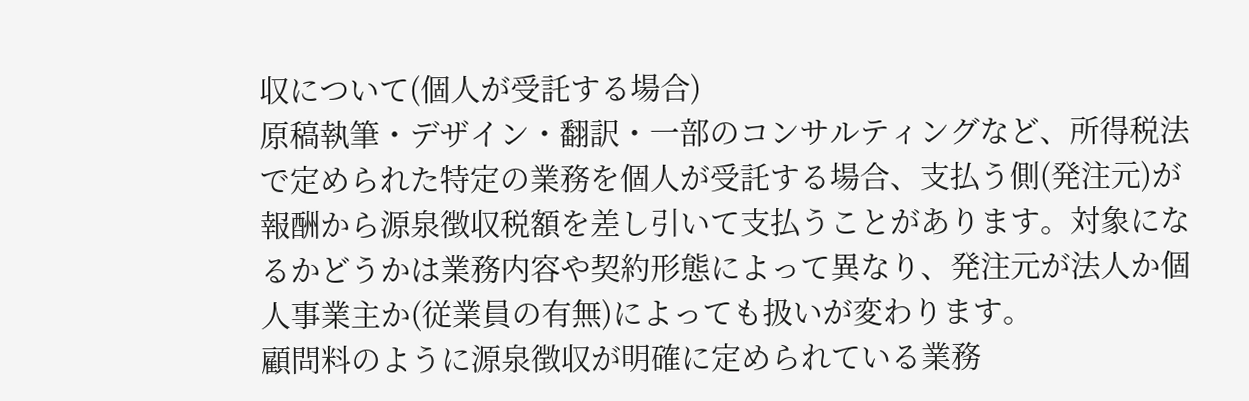収について(個人が受託する場合)
原稿執筆・デザイン・翻訳・一部のコンサルティングなど、所得税法で定められた特定の業務を個人が受託する場合、支払う側(発注元)が報酬から源泉徴収税額を差し引いて支払うことがあります。対象になるかどうかは業務内容や契約形態によって異なり、発注元が法人か個人事業主か(従業員の有無)によっても扱いが変わります。
顧問料のように源泉徴収が明確に定められている業務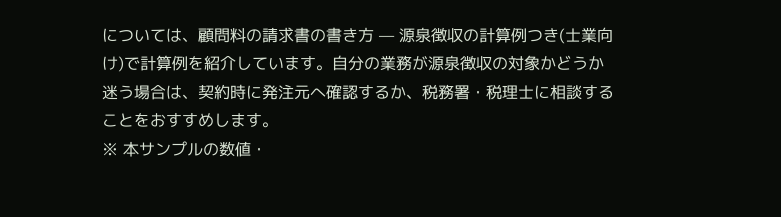については、顧問料の請求書の書き方 — 源泉徴収の計算例つき(士業向け)で計算例を紹介しています。自分の業務が源泉徴収の対象かどうか迷う場合は、契約時に発注元へ確認するか、税務署・税理士に相談することをおすすめします。
※ 本サンプルの数値・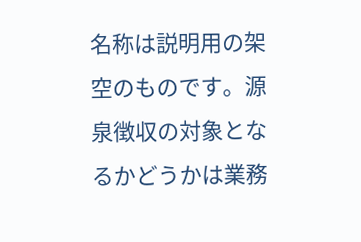名称は説明用の架空のものです。源泉徴収の対象となるかどうかは業務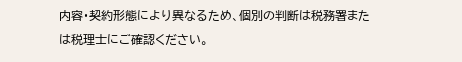内容・契約形態により異なるため、個別の判断は税務署または税理士にご確認ください。